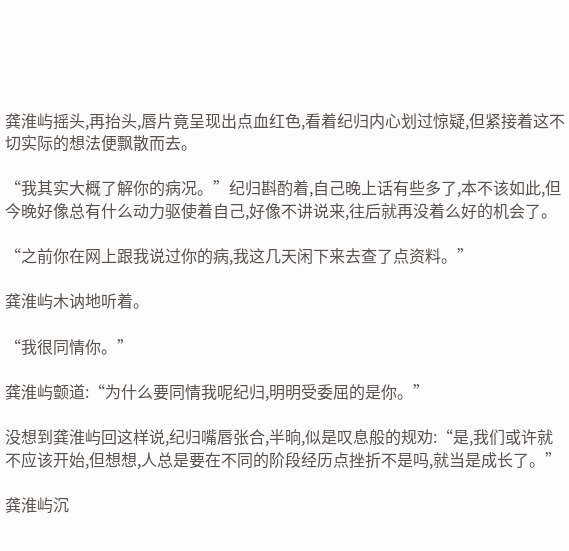龚淮屿摇头,再抬头,唇片竟呈现出点血红色,看着纪归内心划过惊疑,但紧接着这不切实际的想法便飘散而去。

“我其实大概了解你的病况。”纪归斟酌着,自己晚上话有些多了,本不该如此,但今晚好像总有什么动力驱使着自己,好像不讲说来,往后就再没着么好的机会了。

“之前你在网上跟我说过你的病,我这几天闲下来去查了点资料。”

龚淮屿木讷地听着。

“我很同情你。”

龚淮屿颤道:“为什么要同情我呢纪归,明明受委屈的是你。”

没想到龚淮屿回这样说,纪归嘴唇张合,半晌,似是叹息般的规劝:“是,我们或许就不应该开始,但想想,人总是要在不同的阶段经历点挫折不是吗,就当是成长了。”

龚淮屿沉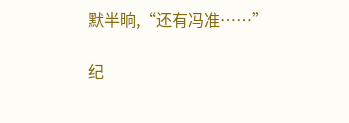默半晌,“还有冯准……”

纪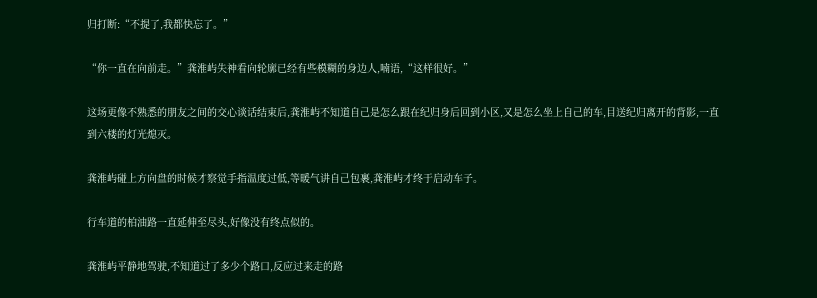归打断:“不提了,我都快忘了。”

“你一直在向前走。”龚淮屿失神看向轮廓已经有些模糊的身边人,喃语,“这样很好。”

这场更像不熟悉的朋友之间的交心谈话结束后,龚淮屿不知道自己是怎么跟在纪归身后回到小区,又是怎么坐上自己的车,目送纪归离开的背影,一直到六楼的灯光熄灭。

龚淮屿碰上方向盘的时候才察觉手指温度过低,等暖气讲自己包裹,龚淮屿才终于启动车子。

行车道的柏油路一直延伸至尽头,好像没有终点似的。

龚淮屿平静地驾驶,不知道过了多少个路口,反应过来走的路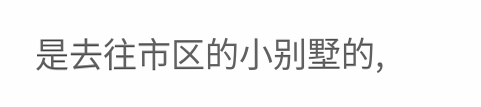是去往市区的小别墅的,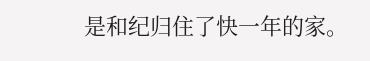是和纪归住了快一年的家。